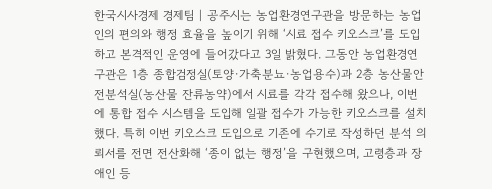한국시사경제 경제팀 | 공주시는 농업환경연구관을 방문하는 농업인의 편의와 행정 효율을 높이기 위해 ‘시료 접수 키오스크’를 도입하고 본격적인 운영에 들어갔다고 3일 밝혔다. 그동안 농업환경연구관은 1층 종합검정실(토양·가축분뇨·농업용수)과 2층 농산물안전분석실(농산물 잔류농약)에서 시료를 각각 접수해 왔으나, 이번에 통합 접수 시스템을 도입해 일괄 접수가 가능한 키오스크를 설치했다. 특히 이번 키오스크 도입으로 기존에 수기로 작성하던 분석 의뢰서를 전면 전산화해 ‘종이 없는 행정’을 구현했으며, 고령층과 장애인 등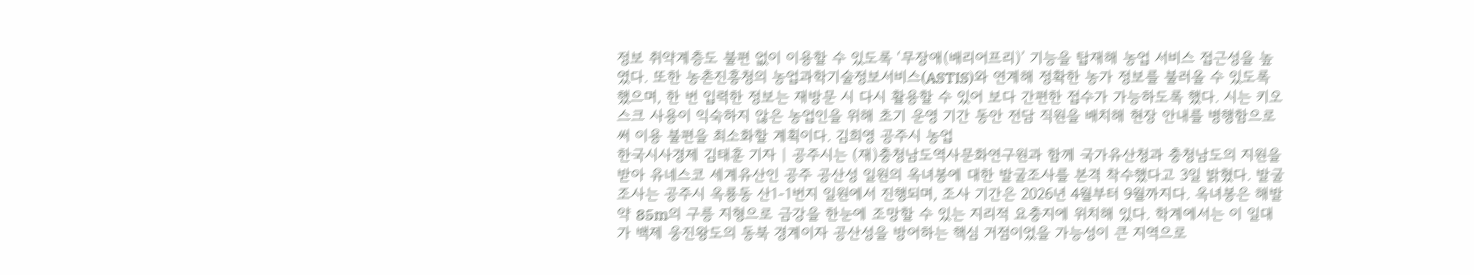정보 취약계층도 불편 없이 이용할 수 있도록 ‘무장애(배리어프리)’ 기능을 탑재해 농업 서비스 접근성을 높였다. 또한 농촌진흥청의 농업과학기술정보서비스(ASTIS)와 연계해 정확한 농가 정보를 불러올 수 있도록 했으며, 한 번 입력한 정보는 재방문 시 다시 활용할 수 있어 보다 간편한 접수가 가능하도록 했다. 시는 키오스크 사용이 익숙하지 않은 농업인을 위해 초기 운영 기간 동안 전담 직원을 배치해 현장 안내를 병행함으로써 이용 불편을 최소화할 계획이다. 김희영 공주시 농업
한국시사경제 김태훈 기자 | 공주시는 (재)충청남도역사문화연구원과 함께 국가유산청과 충청남도의 지원을 받아 유네스코 세계유산인 공주 공산성 일원의 옥녀봉에 대한 발굴조사를 본격 착수했다고 3일 밝혔다. 발굴조사는 공주시 옥룡동 산1-1번지 일원에서 진행되며, 조사 기간은 2026년 4월부터 9월까지다. 옥녀봉은 해발 약 85m의 구릉 지형으로 금강을 한눈에 조망할 수 있는 지리적 요충지에 위치해 있다. 학계에서는 이 일대가 백제 웅진왕도의 동북 경계이자 공산성을 방어하는 핵심 거점이었을 가능성이 큰 지역으로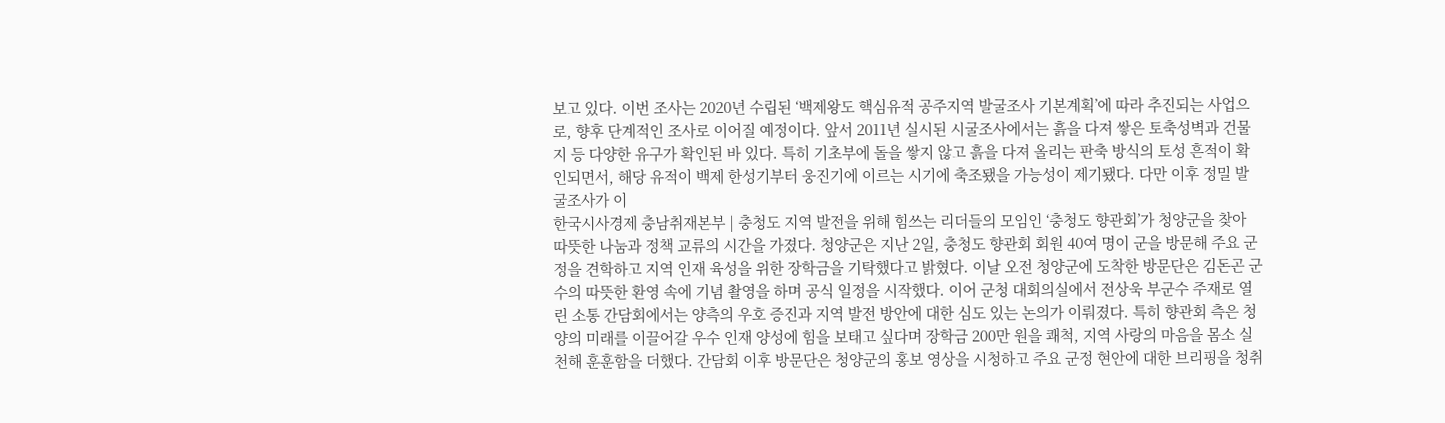보고 있다. 이번 조사는 2020년 수립된 ‘백제왕도 핵심유적 공주지역 발굴조사 기본계획’에 따라 추진되는 사업으로, 향후 단계적인 조사로 이어질 예정이다. 앞서 2011년 실시된 시굴조사에서는 흙을 다져 쌓은 토축성벽과 건물지 등 다양한 유구가 확인된 바 있다. 특히 기초부에 돌을 쌓지 않고 흙을 다져 올리는 판축 방식의 토성 흔적이 확인되면서, 해당 유적이 백제 한성기부터 웅진기에 이르는 시기에 축조됐을 가능성이 제기됐다. 다만 이후 정밀 발굴조사가 이
한국시사경제 충남취재본부 | 충청도 지역 발전을 위해 힘쓰는 리더들의 모임인 ‘충청도 향관회’가 청양군을 찾아 따뜻한 나눔과 정책 교류의 시간을 가졌다. 청양군은 지난 2일, 충청도 향관회 회원 40여 명이 군을 방문해 주요 군정을 견학하고 지역 인재 육성을 위한 장학금을 기탁했다고 밝혔다. 이날 오전 청양군에 도착한 방문단은 김돈곤 군수의 따뜻한 환영 속에 기념 촬영을 하며 공식 일정을 시작했다. 이어 군청 대회의실에서 전상욱 부군수 주재로 열린 소통 간담회에서는 양측의 우호 증진과 지역 발전 방안에 대한 심도 있는 논의가 이뤄졌다. 특히 향관회 측은 청양의 미래를 이끌어갈 우수 인재 양성에 힘을 보태고 싶다며 장학금 200만 원을 쾌척, 지역 사랑의 마음을 몸소 실천해 훈훈함을 더했다. 간담회 이후 방문단은 청양군의 홍보 영상을 시청하고 주요 군정 현안에 대한 브리핑을 청취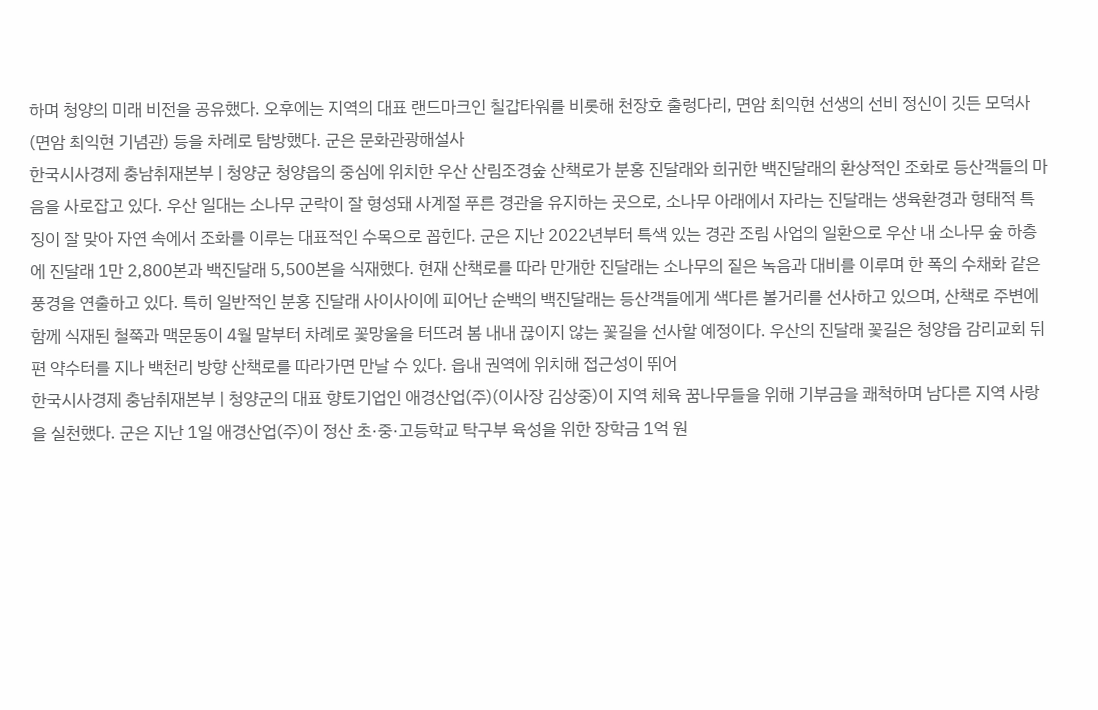하며 청양의 미래 비전을 공유했다. 오후에는 지역의 대표 랜드마크인 칠갑타워를 비롯해 천장호 출렁다리, 면암 최익현 선생의 선비 정신이 깃든 모덕사(면암 최익현 기념관) 등을 차례로 탐방했다. 군은 문화관광해설사
한국시사경제 충남취재본부 | 청양군 청양읍의 중심에 위치한 우산 산림조경숲 산책로가 분홍 진달래와 희귀한 백진달래의 환상적인 조화로 등산객들의 마음을 사로잡고 있다. 우산 일대는 소나무 군락이 잘 형성돼 사계절 푸른 경관을 유지하는 곳으로, 소나무 아래에서 자라는 진달래는 생육환경과 형태적 특징이 잘 맞아 자연 속에서 조화를 이루는 대표적인 수목으로 꼽힌다. 군은 지난 2022년부터 특색 있는 경관 조림 사업의 일환으로 우산 내 소나무 숲 하층에 진달래 1만 2,800본과 백진달래 5,500본을 식재했다. 현재 산책로를 따라 만개한 진달래는 소나무의 짙은 녹음과 대비를 이루며 한 폭의 수채화 같은 풍경을 연출하고 있다. 특히 일반적인 분홍 진달래 사이사이에 피어난 순백의 백진달래는 등산객들에게 색다른 볼거리를 선사하고 있으며, 산책로 주변에 함께 식재된 철쭉과 맥문동이 4월 말부터 차례로 꽃망울을 터뜨려 봄 내내 끊이지 않는 꽃길을 선사할 예정이다. 우산의 진달래 꽃길은 청양읍 감리교회 뒤편 약수터를 지나 백천리 방향 산책로를 따라가면 만날 수 있다. 읍내 권역에 위치해 접근성이 뛰어
한국시사경제 충남취재본부 | 청양군의 대표 향토기업인 애경산업(주)(이사장 김상중)이 지역 체육 꿈나무들을 위해 기부금을 쾌척하며 남다른 지역 사랑을 실천했다. 군은 지난 1일 애경산업(주)이 정산 초·중·고등학교 탁구부 육성을 위한 장학금 1억 원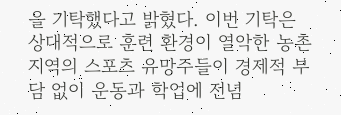을 기탁했다고 밝혔다. 이번 기탁은 상대적으로 훈련 환경이 열악한 농촌 지역의 스포츠 유망주들이 경제적 부담 없이 운동과 학업에 전념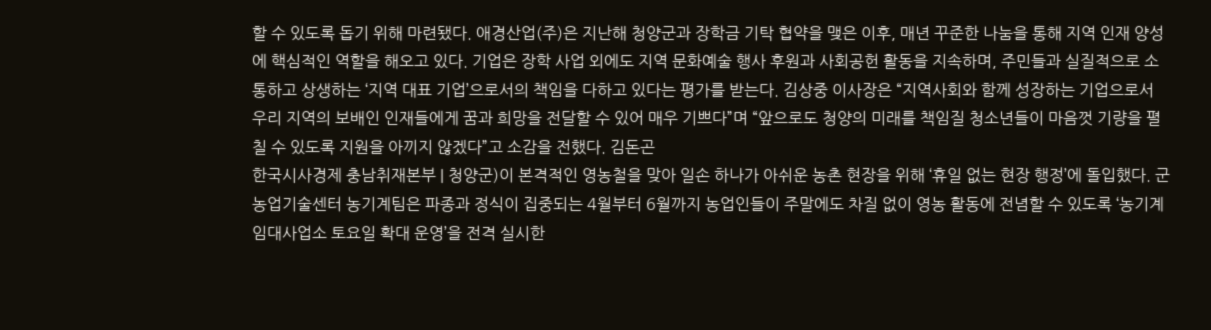할 수 있도록 돕기 위해 마련됐다. 애경산업(주)은 지난해 청양군과 장학금 기탁 협약을 맺은 이후, 매년 꾸준한 나눔을 통해 지역 인재 양성에 핵심적인 역할을 해오고 있다. 기업은 장학 사업 외에도 지역 문화예술 행사 후원과 사회공헌 활동을 지속하며, 주민들과 실질적으로 소통하고 상생하는 ‘지역 대표 기업’으로서의 책임을 다하고 있다는 평가를 받는다. 김상중 이사장은 “지역사회와 함께 성장하는 기업으로서 우리 지역의 보배인 인재들에게 꿈과 희망을 전달할 수 있어 매우 기쁘다”며 “앞으로도 청양의 미래를 책임질 청소년들이 마음껏 기량을 펼칠 수 있도록 지원을 아끼지 않겠다”고 소감을 전했다. 김돈곤
한국시사경제 충남취재본부 | 청양군)이 본격적인 영농철을 맞아 일손 하나가 아쉬운 농촌 현장을 위해 ‘휴일 없는 현장 행정’에 돌입했다. 군 농업기술센터 농기계팀은 파종과 정식이 집중되는 4월부터 6월까지 농업인들이 주말에도 차질 없이 영농 활동에 전념할 수 있도록 ‘농기계 임대사업소 토요일 확대 운영’을 전격 실시한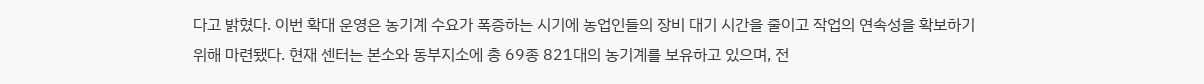다고 밝혔다. 이번 확대 운영은 농기계 수요가 폭증하는 시기에 농업인들의 장비 대기 시간을 줄이고 작업의 연속성을 확보하기 위해 마련됐다. 현재 센터는 본소와 동부지소에 총 69종 821대의 농기계를 보유하고 있으며, 전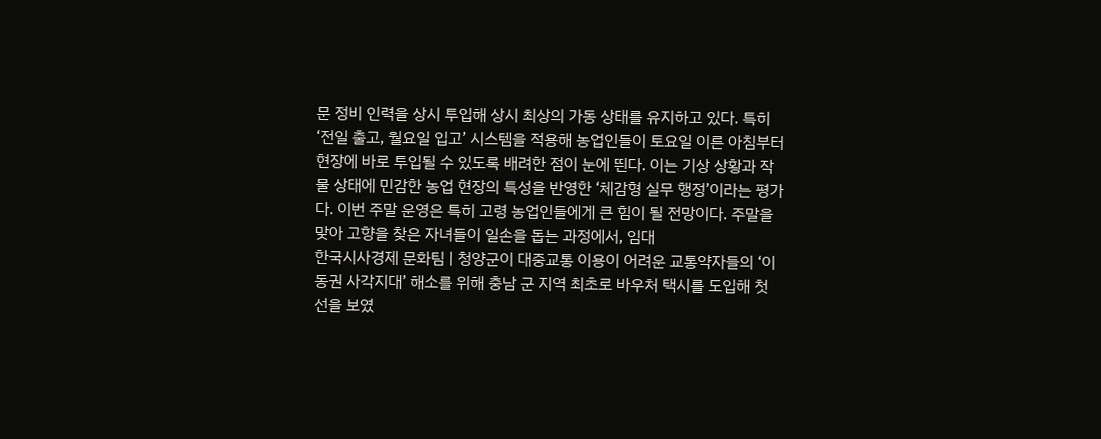문 정비 인력을 상시 투입해 상시 최상의 가동 상태를 유지하고 있다. 특히 ‘전일 출고, 월요일 입고’ 시스템을 적용해 농업인들이 토요일 이른 아침부터 현장에 바로 투입될 수 있도록 배려한 점이 눈에 띈다. 이는 기상 상황과 작물 상태에 민감한 농업 현장의 특성을 반영한 ‘체감형 실무 행정’이라는 평가다. 이번 주말 운영은 특히 고령 농업인들에게 큰 힘이 될 전망이다. 주말을 맞아 고향을 찾은 자녀들이 일손을 돕는 과정에서, 임대
한국시사경제 문화팀 | 청양군이 대중교통 이용이 어려운 교통약자들의 ‘이동권 사각지대’ 해소를 위해 충남 군 지역 최초로 바우처 택시를 도입해 첫 선을 보였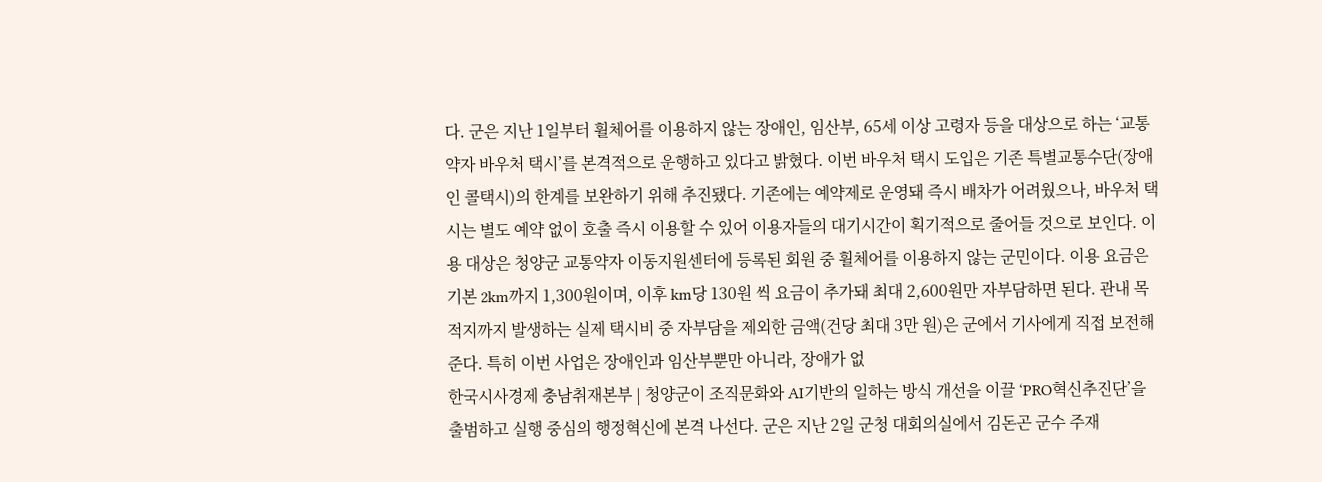다. 군은 지난 1일부터 휠체어를 이용하지 않는 장애인, 임산부, 65세 이상 고령자 등을 대상으로 하는 ‘교통약자 바우처 택시’를 본격적으로 운행하고 있다고 밝혔다. 이번 바우처 택시 도입은 기존 특별교통수단(장애인 콜택시)의 한계를 보완하기 위해 추진됐다. 기존에는 예약제로 운영돼 즉시 배차가 어려웠으나, 바우처 택시는 별도 예약 없이 호출 즉시 이용할 수 있어 이용자들의 대기시간이 획기적으로 줄어들 것으로 보인다. 이용 대상은 청양군 교통약자 이동지원센터에 등록된 회원 중 휠체어를 이용하지 않는 군민이다. 이용 요금은 기본 2km까지 1,300원이며, 이후 km당 130원 씩 요금이 추가돼 최대 2,600원만 자부담하면 된다. 관내 목적지까지 발생하는 실제 택시비 중 자부담을 제외한 금액(건당 최대 3만 원)은 군에서 기사에게 직접 보전해 준다. 특히 이번 사업은 장애인과 임산부뿐만 아니라, 장애가 없
한국시사경제 충남취재본부 | 청양군이 조직문화와 AI기반의 일하는 방식 개선을 이끌 ‘PRO혁신추진단’을 출범하고 실행 중심의 행정혁신에 본격 나선다. 군은 지난 2일 군청 대회의실에서 김돈곤 군수 주재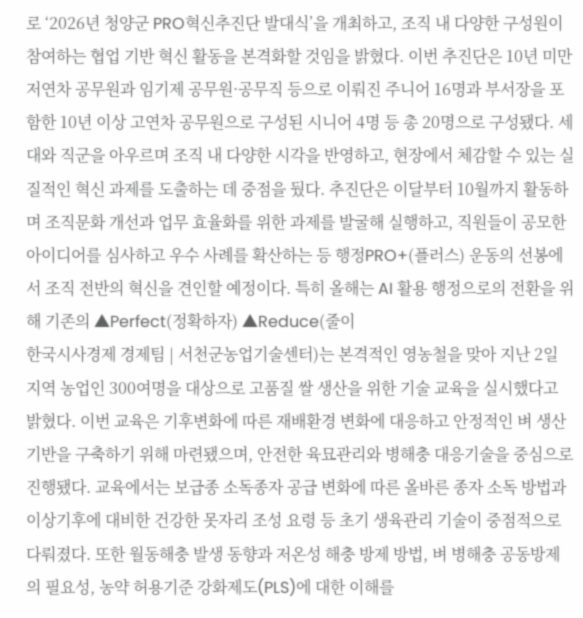로 ‘2026년 청양군 PRO혁신추진단 발대식’을 개최하고, 조직 내 다양한 구성원이 참여하는 협업 기반 혁신 활동을 본격화할 것임을 밝혔다. 이번 추진단은 10년 미만 저연차 공무원과 임기제 공무원·공무직 등으로 이뤄진 주니어 16명과 부서장을 포함한 10년 이상 고연차 공무원으로 구성된 시니어 4명 등 총 20명으로 구성됐다. 세대와 직군을 아우르며 조직 내 다양한 시각을 반영하고, 현장에서 체감할 수 있는 실질적인 혁신 과제를 도출하는 데 중점을 뒀다. 추진단은 이달부터 10월까지 활동하며 조직문화 개선과 업무 효율화를 위한 과제를 발굴해 실행하고, 직원들이 공모한 아이디어를 심사하고 우수 사례를 확산하는 등 행정PRO+(플러스) 운동의 선봉에서 조직 전반의 혁신을 견인할 예정이다. 특히 올해는 AI 활용 행정으로의 전환을 위해 기존의 ▲Perfect(정확하자) ▲Reduce(줄이
한국시사경제 경제팀 | 서천군농업기술센터)는 본격적인 영농철을 맞아 지난 2일 지역 농업인 300여명을 대상으로 고품질 쌀 생산을 위한 기술 교육을 실시했다고 밝혔다. 이번 교육은 기후변화에 따른 재배환경 변화에 대응하고 안정적인 벼 생산 기반을 구축하기 위해 마련됐으며, 안전한 육묘관리와 병해충 대응기술을 중심으로 진행됐다. 교육에서는 보급종 소독종자 공급 변화에 따른 올바른 종자 소독 방법과 이상기후에 대비한 건강한 못자리 조성 요령 등 초기 생육관리 기술이 중점적으로 다뤄졌다. 또한 월동해충 발생 동향과 저온성 해충 방제 방법, 벼 병해충 공동방제의 필요성, 농약 허용기준 강화제도(PLS)에 대한 이해를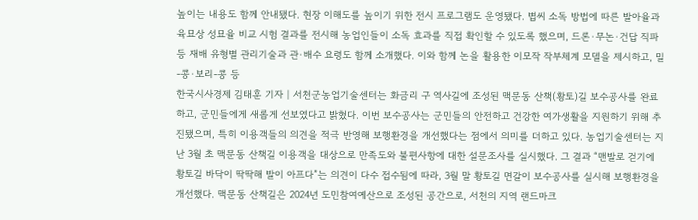높이는 내용도 함께 안내됐다. 현장 이해도를 높이기 위한 전시 프로그램도 운영됐다. 볍씨 소독 방법에 따른 발아율과 육묘상 성묘율 비교 시험 결과를 전시해 농업인들이 소독 효과를 직접 확인할 수 있도록 했으며, 드론·무논·건답 직파 등 재배 유형별 관리기술과 관·배수 요령도 함께 소개했다. 이와 함께 논을 활용한 이모작 작부체계 모델을 제시하고, 밀-콩·보리-콩 등
한국시사경제 김태훈 기자 | 서천군농업기술센터는 화금리 구 역사길에 조성된 맥문동 산책(황토)길 보수공사를 완료하고, 군민들에게 새롭게 선보였다고 밝혔다. 이번 보수공사는 군민들의 안전하고 건강한 여가생활을 지원하기 위해 추진됐으며, 특히 이용객들의 의견을 적극 반영해 보행환경을 개선했다는 점에서 의미를 더하고 있다. 농업기술센터는 지난 3월 초 맥문동 산책길 이용객을 대상으로 만족도와 불편사항에 대한 설문조사를 실시했다. 그 결과 “맨발로 걷기에 황토길 바닥이 딱딱해 발이 아프다”는 의견이 다수 접수됨에 따라, 3월 말 황토길 면갈이 보수공사를 실시해 보행환경을 개선했다. 맥문동 산책길은 2024년 도민참여예산으로 조성된 공간으로, 서천의 지역 랜드마크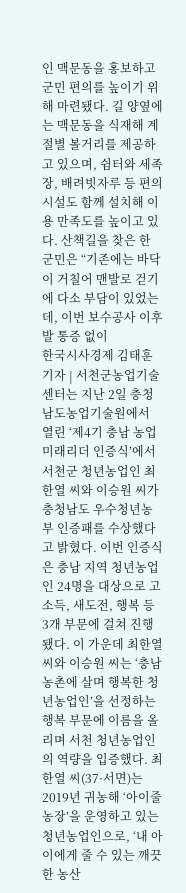인 맥문동을 홍보하고 군민 편의를 높이기 위해 마련됐다. 길 양옆에는 맥문동을 식재해 계절별 볼거리를 제공하고 있으며, 쉼터와 세족장, 배려빗자루 등 편의시설도 함께 설치해 이용 만족도를 높이고 있다. 산책길을 찾은 한 군민은 “기존에는 바닥이 거칠어 맨발로 걷기에 다소 부담이 있었는데, 이번 보수공사 이후 발 통증 없이
한국시사경제 김태훈 기자 | 서천군농업기술센터는 지난 2일 충청남도농업기술원에서 열린 ‘제4기 충남 농업 미래리더 인증식’에서 서천군 청년농업인 최한열 씨와 이승원 씨가 충청남도 우수청년농부 인증패를 수상했다고 밝혔다. 이번 인증식은 충남 지역 청년농업인 24명을 대상으로 고소득, 새도전, 행복 등 3개 부문에 걸쳐 진행됐다. 이 가운데 최한열 씨와 이승원 씨는 ‘충남 농촌에 살며 행복한 청년농업인’을 선정하는 행복 부문에 이름을 올리며 서천 청년농업인의 역량을 입증했다. 최한열 씨(37·서면)는 2019년 귀농해 ‘아이줄농장’을 운영하고 있는 청년농업인으로, ‘내 아이에게 줄 수 있는 깨끗한 농산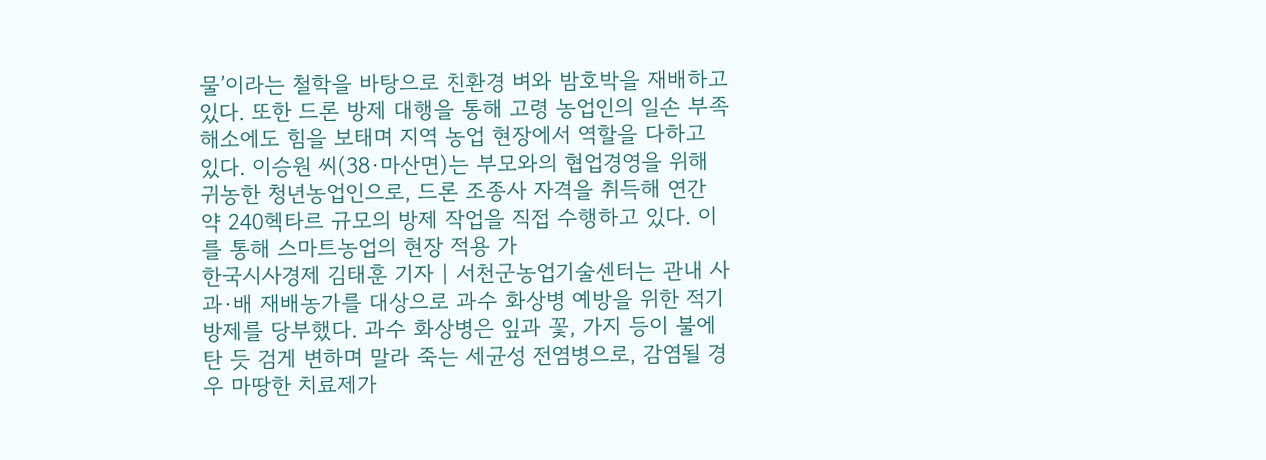물’이라는 철학을 바탕으로 친환경 벼와 밤호박을 재배하고 있다. 또한 드론 방제 대행을 통해 고령 농업인의 일손 부족 해소에도 힘을 보태며 지역 농업 현장에서 역할을 다하고 있다. 이승원 씨(38·마산면)는 부모와의 협업경영을 위해 귀농한 청년농업인으로, 드론 조종사 자격을 취득해 연간 약 240헥타르 규모의 방제 작업을 직접 수행하고 있다. 이를 통해 스마트농업의 현장 적용 가
한국시사경제 김태훈 기자 | 서천군농업기술센터는 관내 사과·배 재배농가를 대상으로 과수 화상병 예방을 위한 적기 방제를 당부했다. 과수 화상병은 잎과 꽃, 가지 등이 불에 탄 듯 검게 변하며 말라 죽는 세균성 전염병으로, 감염될 경우 마땅한 치료제가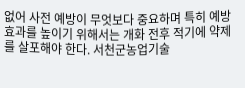없어 사전 예방이 무엇보다 중요하며 특히 예방 효과를 높이기 위해서는 개화 전후 적기에 약제를 살포해야 한다. 서천군농업기술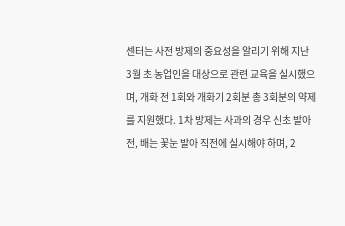센터는 사전 방제의 중요성을 알리기 위해 지난 3월 초 농업인을 대상으로 관련 교육을 실시했으며, 개화 전 1회와 개화기 2회분 총 3회분의 약제를 지원했다. 1차 방제는 사과의 경우 신초 발아 전, 배는 꽃눈 발아 직전에 실시해야 하며, 2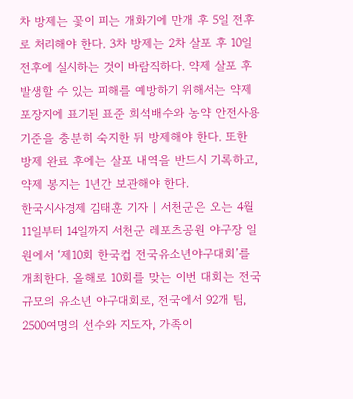차 방제는 꽃이 피는 개화기에 만개 후 5일 전후로 처리해야 한다. 3차 방제는 2차 살포 후 10일 전후에 실시하는 것이 바람직하다. 약제 살포 후 발생할 수 있는 피해를 예방하기 위해서는 약제 포장지에 표기된 표준 희석배수와 농약 안전사용기준을 충분히 숙지한 뒤 방제해야 한다. 또한 방제 완료 후에는 살포 내역을 반드시 기록하고, 약제 봉지는 1년간 보관해야 한다.
한국시사경제 김태훈 기자 | 서천군은 오는 4월 11일부터 14일까지 서천군 레포츠공원 야구장 일원에서 ‘제10회 한국컵 전국유소년야구대회’를 개최한다. 올해로 10회를 맞는 이번 대회는 전국 규모의 유소년 야구대회로, 전국에서 92개 팀, 2500여명의 선수와 지도자, 가족이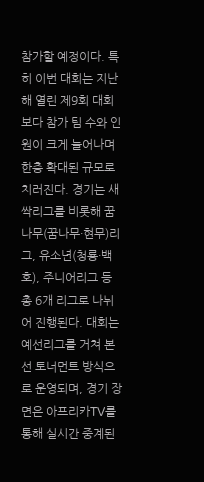참가할 예정이다. 특히 이번 대회는 지난해 열린 제9회 대회보다 참가 팀 수와 인원이 크게 늘어나며 한층 확대된 규모로 치러진다. 경기는 새싹리그를 비롯해 꿈나무(꿈나무·현무)리그, 유소년(청룡·백호), 주니어리그 등 총 6개 리그로 나뉘어 진행된다. 대회는 예선리그를 거쳐 본선 토너먼트 방식으로 운영되며, 경기 장면은 아프리카TV를 통해 실시간 중계된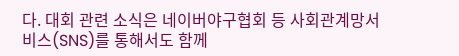다. 대회 관련 소식은 네이버야구협회 등 사회관계망서비스(SNS)를 통해서도 함께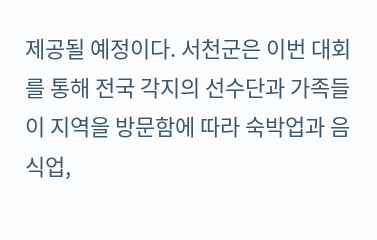제공될 예정이다. 서천군은 이번 대회를 통해 전국 각지의 선수단과 가족들이 지역을 방문함에 따라 숙박업과 음식업,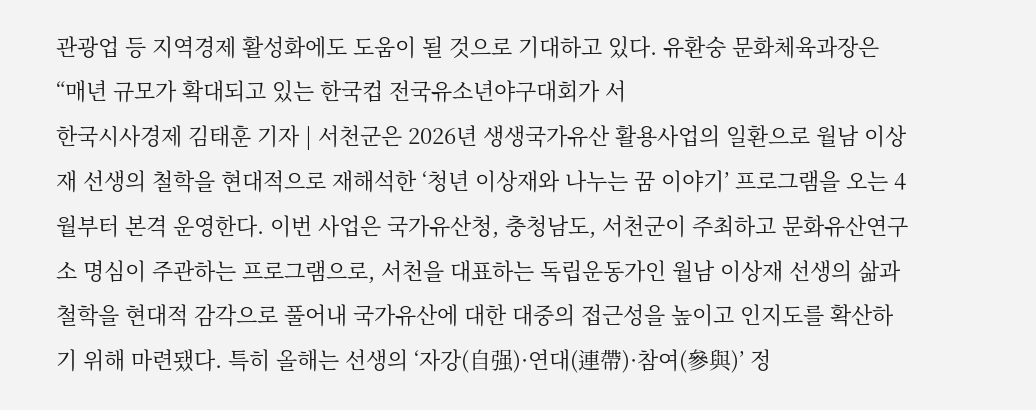관광업 등 지역경제 활성화에도 도움이 될 것으로 기대하고 있다. 유환숭 문화체육과장은 “매년 규모가 확대되고 있는 한국컵 전국유소년야구대회가 서
한국시사경제 김태훈 기자 | 서천군은 2026년 생생국가유산 활용사업의 일환으로 월남 이상재 선생의 철학을 현대적으로 재해석한 ‘청년 이상재와 나누는 꿈 이야기’ 프로그램을 오는 4월부터 본격 운영한다. 이번 사업은 국가유산청, 충청남도, 서천군이 주최하고 문화유산연구소 명심이 주관하는 프로그램으로, 서천을 대표하는 독립운동가인 월남 이상재 선생의 삶과 철학을 현대적 감각으로 풀어내 국가유산에 대한 대중의 접근성을 높이고 인지도를 확산하기 위해 마련됐다. 특히 올해는 선생의 ‘자강(自强)·연대(連帶)·참여(參與)’ 정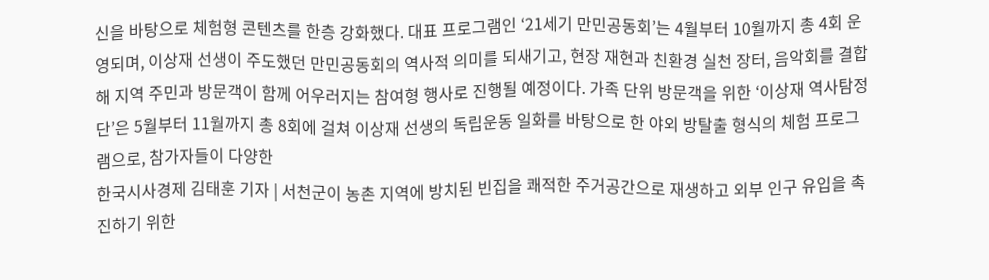신을 바탕으로 체험형 콘텐츠를 한층 강화했다. 대표 프로그램인 ‘21세기 만민공동회’는 4월부터 10월까지 총 4회 운영되며, 이상재 선생이 주도했던 만민공동회의 역사적 의미를 되새기고, 현장 재현과 친환경 실천 장터, 음악회를 결합해 지역 주민과 방문객이 함께 어우러지는 참여형 행사로 진행될 예정이다. 가족 단위 방문객을 위한 ‘이상재 역사탐정단’은 5월부터 11월까지 총 8회에 걸쳐 이상재 선생의 독립운동 일화를 바탕으로 한 야외 방탈출 형식의 체험 프로그램으로, 참가자들이 다양한
한국시사경제 김태훈 기자 | 서천군이 농촌 지역에 방치된 빈집을 쾌적한 주거공간으로 재생하고 외부 인구 유입을 촉진하기 위한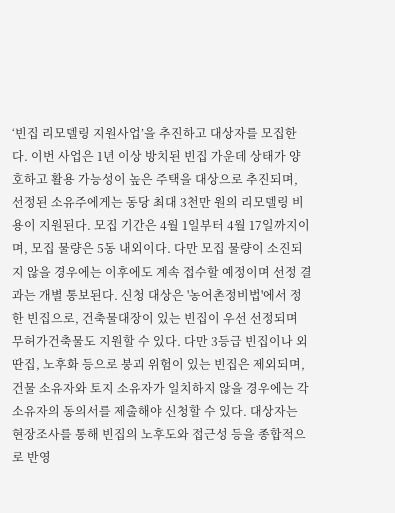‘빈집 리모델링 지원사업’을 추진하고 대상자를 모집한다. 이번 사업은 1년 이상 방치된 빈집 가운데 상태가 양호하고 활용 가능성이 높은 주택을 대상으로 추진되며, 선정된 소유주에게는 동당 최대 3천만 원의 리모델링 비용이 지원된다. 모집 기간은 4월 1일부터 4월 17일까지이며, 모집 물량은 5동 내외이다. 다만 모집 물량이 소진되지 않을 경우에는 이후에도 계속 접수할 예정이며 선정 결과는 개별 통보된다. 신청 대상은 '농어촌정비법'에서 정한 빈집으로, 건축물대장이 있는 빈집이 우선 선정되며 무허가건축물도 지원할 수 있다. 다만 3등급 빈집이나 외딴집, 노후화 등으로 붕괴 위험이 있는 빈집은 제외되며, 건물 소유자와 토지 소유자가 일치하지 않을 경우에는 각 소유자의 동의서를 제출해야 신청할 수 있다. 대상자는 현장조사를 통해 빈집의 노후도와 접근성 등을 종합적으로 반영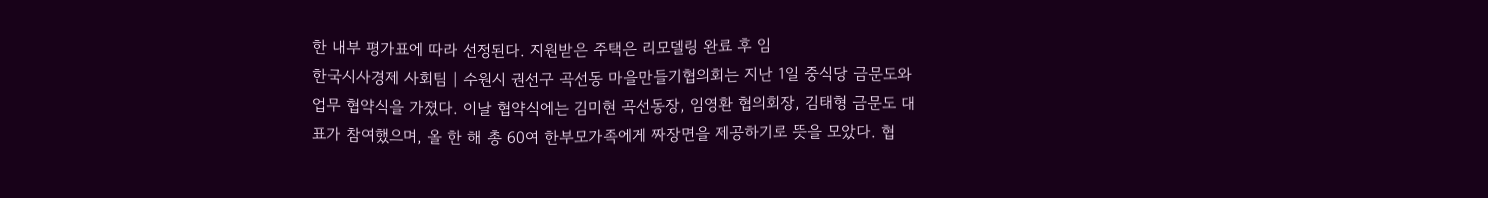한 내부 평가표에 따라 선정된다. 지원받은 주택은 리모델링 완료 후 임
한국시사경제 사회팀 | 수원시 권선구 곡선동 마을만들기협의회는 지난 1일 중식당 금문도와 업무 협약식을 가졌다. 이날 협약식에는 김미현 곡선동장, 임영환 협의회장, 김태형 금문도 대표가 참여했으며, 올 한 해 총 60여 한부모가족에게 짜장면을 제공하기로 뜻을 모았다. 협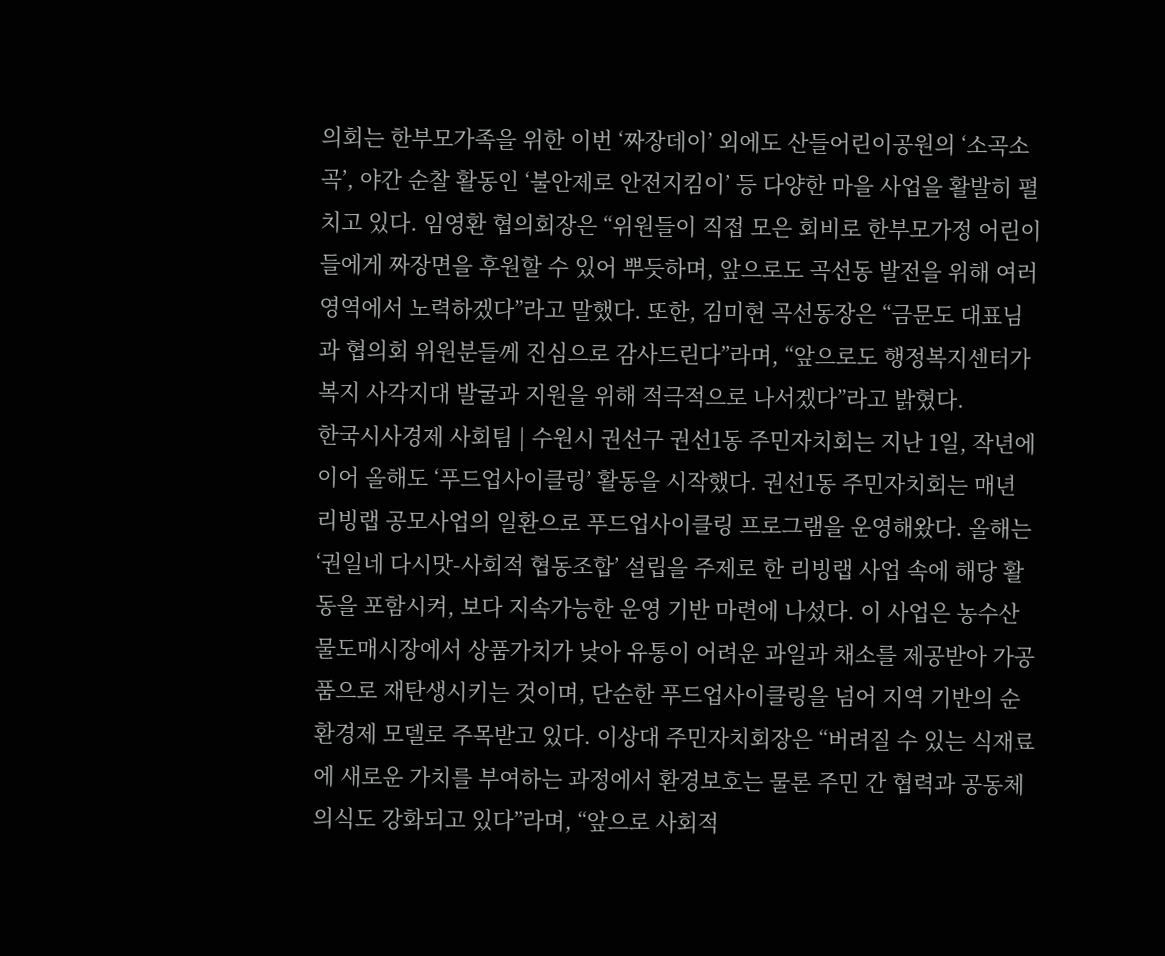의회는 한부모가족을 위한 이번 ‘짜장데이’ 외에도 산들어린이공원의 ‘소곡소곡’, 야간 순찰 활동인 ‘불안제로 안전지킴이’ 등 다양한 마을 사업을 활발히 펼치고 있다. 임영환 협의회장은 “위원들이 직접 모은 회비로 한부모가정 어린이들에게 짜장면을 후원할 수 있어 뿌듯하며, 앞으로도 곡선동 발전을 위해 여러 영역에서 노력하겠다”라고 말했다. 또한, 김미현 곡선동장은 “금문도 대표님과 협의회 위원분들께 진심으로 감사드린다”라며, “앞으로도 행정복지센터가 복지 사각지대 발굴과 지원을 위해 적극적으로 나서겠다”라고 밝혔다.
한국시사경제 사회팀 | 수원시 권선구 권선1동 주민자치회는 지난 1일, 작년에 이어 올해도 ‘푸드업사이클링’ 활동을 시작했다. 권선1동 주민자치회는 매년 리빙랩 공모사업의 일환으로 푸드업사이클링 프로그램을 운영해왔다. 올해는 ‘권일네 다시맛-사회적 협동조합’ 설립을 주제로 한 리빙랩 사업 속에 해당 활동을 포함시켜, 보다 지속가능한 운영 기반 마련에 나섰다. 이 사업은 농수산물도매시장에서 상품가치가 낮아 유통이 어려운 과일과 채소를 제공받아 가공품으로 재탄생시키는 것이며, 단순한 푸드업사이클링을 넘어 지역 기반의 순환경제 모델로 주목받고 있다. 이상대 주민자치회장은 “버려질 수 있는 식재료에 새로운 가치를 부여하는 과정에서 환경보호는 물론 주민 간 협력과 공동체 의식도 강화되고 있다”라며, “앞으로 사회적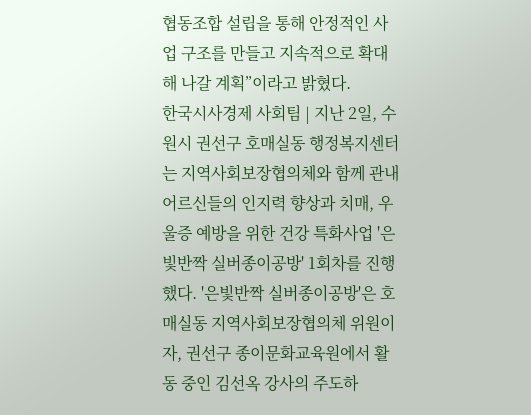협동조합 설립을 통해 안정적인 사업 구조를 만들고 지속적으로 확대해 나갈 계획”이라고 밝혔다.
한국시사경제 사회팀 | 지난 2일, 수원시 권선구 호매실동 행정복지센터는 지역사회보장협의체와 함께 관내 어르신들의 인지력 향상과 치매, 우울증 예방을 위한 건강 특화사업 '은빛반짝 실버종이공방' 1회차를 진행했다. '은빛반짝 실버종이공방'은 호매실동 지역사회보장협의체 위원이자, 권선구 종이문화교육원에서 활동 중인 김선옥 강사의 주도하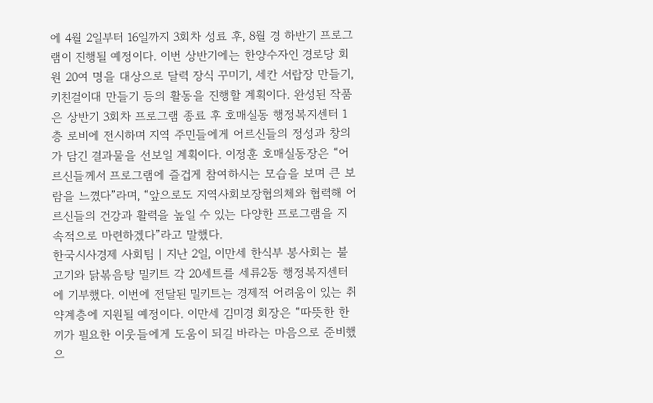에 4월 2일부터 16일까지 3회차 성료 후, 8월 경 하반기 프로그램이 진행될 예정이다. 이번 상반기에는 한양수자인 경로당 회원 20여 명을 대상으로 달력 장식 꾸미기, 세칸 서랍장 만들기, 키친걸이대 만들기 등의 활동을 진행할 계획이다. 완성된 작품은 상반기 3회차 프로그램 종료 후 호매실동 행정복지센터 1층 로비에 전시하며 지역 주민들에게 어르신들의 정성과 창의가 담긴 결과물을 선보일 계획이다. 이정훈 호매실동장은 “어르신들께서 프로그램에 즐겁게 참여하시는 모습을 보며 큰 보람을 느꼈다”라며, “앞으로도 지역사회보장협의체와 협력해 어르신들의 건강과 활력을 높일 수 있는 다양한 프로그램을 지속적으로 마련하겠다”라고 말했다.
한국시사경제 사회팀 | 지난 2일, 이만세 한식부 봉사회는 불고기와 닭볶음탕 밀키트 각 20세트를 세류2동 행정복지센터에 기부했다. 이번에 전달된 밀키트는 경제적 어려움이 있는 취약계층에 지원될 예정이다. 이만세 김미경 회장은 “따뜻한 한 끼가 필요한 이웃들에게 도움이 되길 바라는 마음으로 준비했으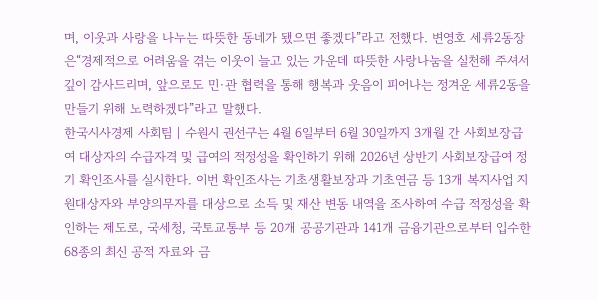며, 이웃과 사랑을 나누는 따뜻한 동네가 됐으면 좋겠다”라고 전했다. 변영호 세류2동장은“경제적으로 어려움을 겪는 이웃이 늘고 있는 가운데 따뜻한 사랑나눔을 실천해 주셔서 깊이 감사드리며, 앞으로도 민·관 협력을 통해 행복과 웃음이 피어나는 정겨운 세류2동을 만들기 위해 노력하겠다”라고 말했다.
한국시사경제 사회팀 | 수원시 권선구는 4월 6일부터 6월 30일까지 3개월 간 사회보장급여 대상자의 수급자격 및 급여의 적정성을 확인하기 위해 2026년 상반기 사회보장급여 정기 확인조사를 실시한다. 이번 확인조사는 기초생활보장과 기초연금 등 13개 복지사업 지원대상자와 부양의무자를 대상으로 소득 및 재산 변동 내역을 조사하여 수급 적정성을 확인하는 제도로, 국세청, 국토교통부 등 20개 공공기관과 141개 금융기관으로부터 입수한 68종의 최신 공적 자료와 금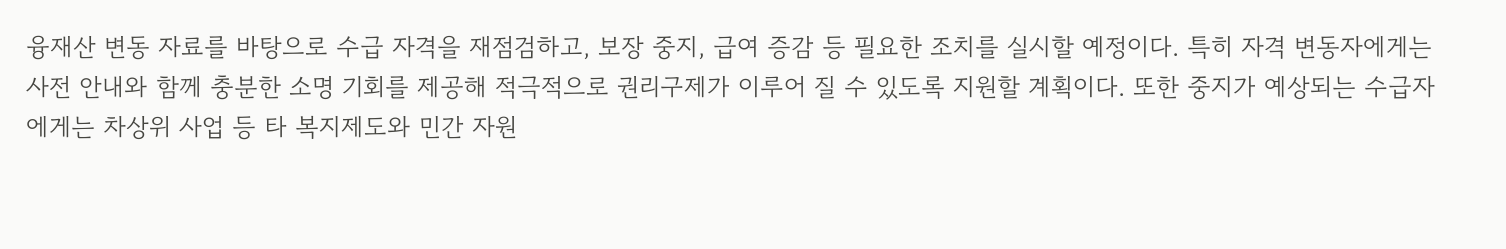융재산 변동 자료를 바탕으로 수급 자격을 재점검하고, 보장 중지, 급여 증감 등 필요한 조치를 실시할 예정이다. 특히 자격 변동자에게는 사전 안내와 함께 충분한 소명 기회를 제공해 적극적으로 권리구제가 이루어 질 수 있도록 지원할 계획이다. 또한 중지가 예상되는 수급자에게는 차상위 사업 등 타 복지제도와 민간 자원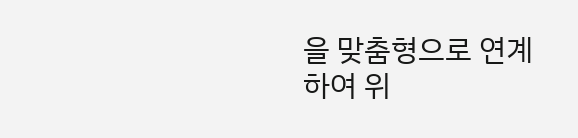을 맞춤형으로 연계하여 위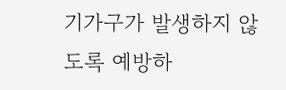기가구가 발생하지 않도록 예방하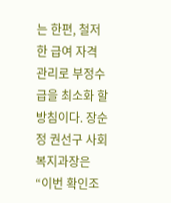는 한편, 철저한 급여 자격 관리로 부정수급을 최소화 할 방침이다. 장순정 권선구 사회복지과장은 “이번 확인조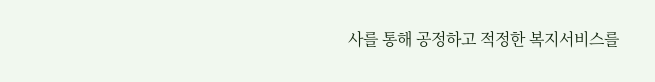사를 통해 공정하고 적정한 복지서비스를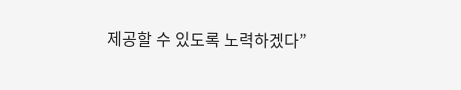제공할 수 있도록 노력하겠다”